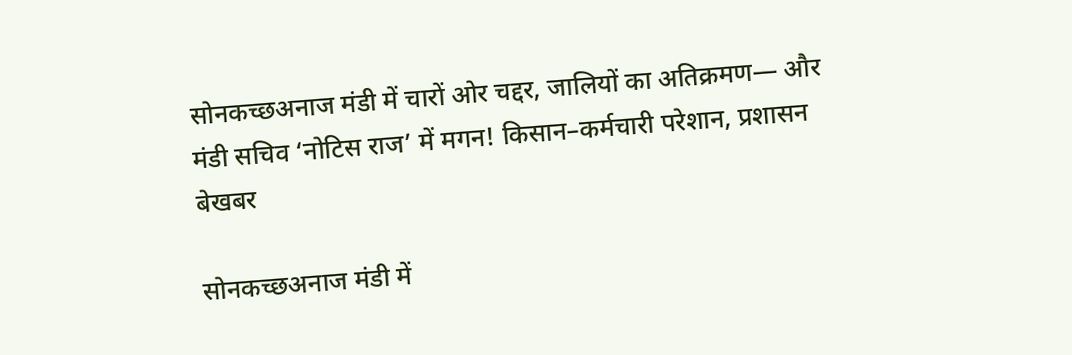सोनकच्छअनाज मंडी में चारों ओर चद्दर, जालियों का अतिक्रमण— और मंडी सचिव ‘नोटिस राज’ में मगन! किसान–कर्मचारी परेशान, प्रशासन बेखबर

सोनकच्छअनाज मंडी में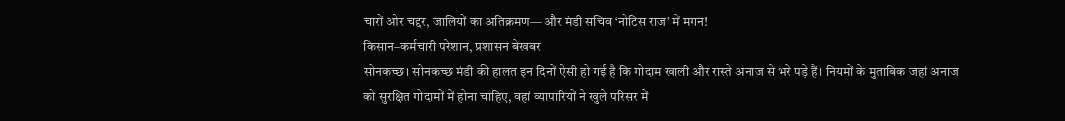चारों ओर चद्दर, जालियों का अतिक्रमण— और मंडी सचिव ‘नोटिस राज’ में मगन!
किसान–कर्मचारी परेशान, प्रशासन बेखबर
सोनकच्छ। सोनकच्छ मंडी की हालत इन दिनों ऐसी हो गई है कि गोदाम खाली और रास्ते अनाज से भरे पड़े हैं। नियमों के मुताबिक जहां अनाज को सुरक्षित गोदामों में होना चाहिए, वहां व्यापारियों ने खुले परिसर में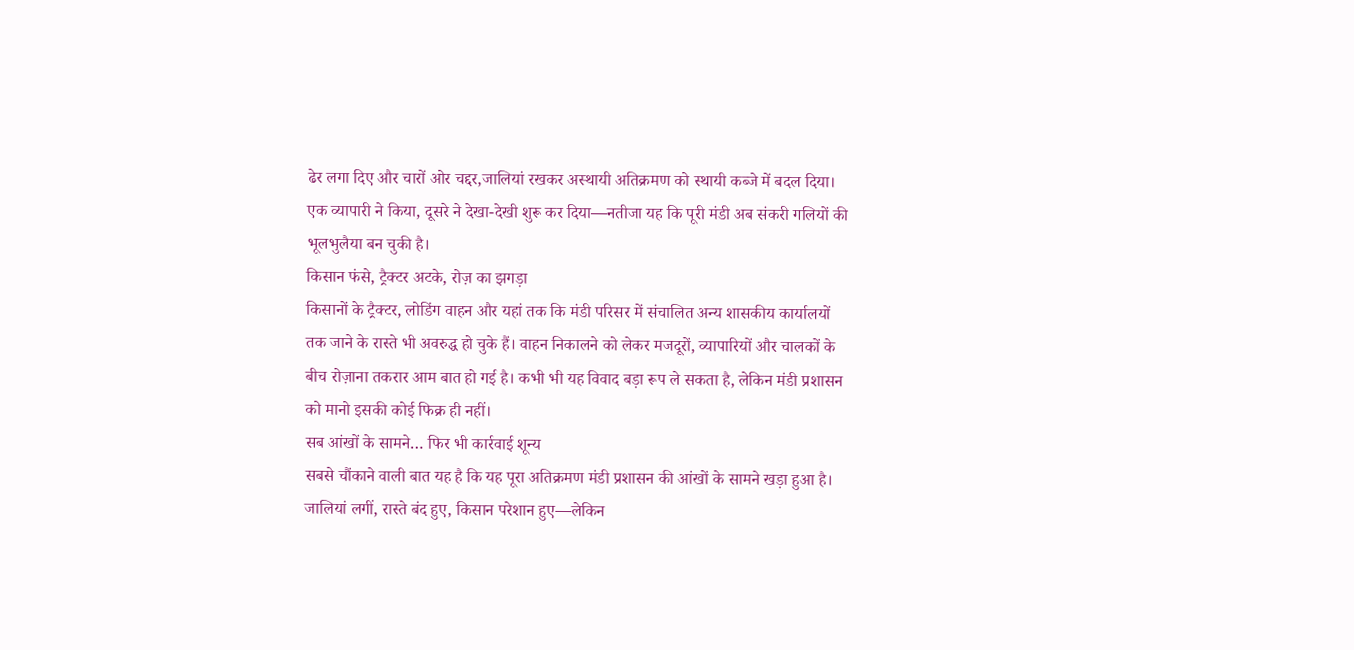ढेर लगा दिए और चारों ओर चद्दर,जालियां रखकर अस्थायी अतिक्रमण को स्थायी कब्जे में बदल दिया। एक व्यापारी ने किया, दूसरे ने देखा-देखी शुरू कर दिया—नतीजा यह कि पूरी मंडी अब संकरी गलियों की भूलभुलैया बन चुकी है।
किसान फंसे, ट्रैक्टर अटके, रोज़ का झगड़ा
किसानों के ट्रैक्टर, लोडिंग वाहन और यहां तक कि मंडी परिसर में संचालित अन्य शासकीय कार्यालयों तक जाने के रास्ते भी अवरुद्ध हो चुके हैं। वाहन निकालने को लेकर मजदूरों, व्यापारियों और चालकों के बीच रोज़ाना तकरार आम बात हो गई है। कभी भी यह विवाद बड़ा रूप ले सकता है, लेकिन मंडी प्रशासन को मानो इसकी कोई फिक्र ही नहीं।
सब आंखों के सामने… फिर भी कार्रवाई शून्य
सबसे चौंकाने वाली बात यह है कि यह पूरा अतिक्रमण मंडी प्रशासन की आंखों के सामने खड़ा हुआ है। जालियां लगीं, रास्ते बंद हुए, किसान परेशान हुए—लेकिन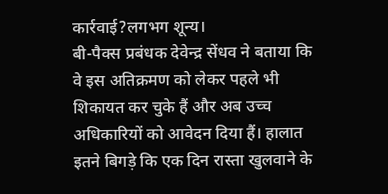कार्रवाई?लगभग शून्य।
बी-पैक्स प्रबंधक देवेन्द्र सेंधव ने बताया कि वे इस अतिक्रमण को लेकर पहले भी शिकायत कर चुके हैं और अब उच्च अधिकारियों को आवेदन दिया हैं। हालात इतने बिगड़े कि एक दिन रास्ता खुलवाने के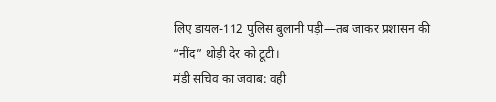लिए डायल-112 पुलिस बुलानी पड़ी—तब जाकर प्रशासन की “नींद” थोड़ी देर को टूटी।
मंडी सचिव का जवाब: वही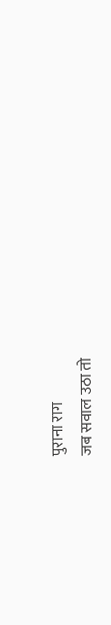पुराना राग
जब सवाल उठा तो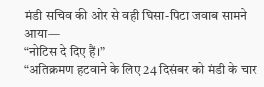मंडी सचिव की ओर से वही घिसा-पिटा जवाब सामने आया—
“नोटिस दे दिए हैं।”
“अतिक्रमण हटवाने के लिए 24 दिसंबर को मंडी के चार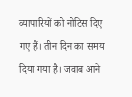व्यापारियों को नोटिस दिए गए हैं। तीन दिन का समय दिया गया है। जवाब आने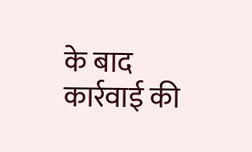के बाद कार्रवाई की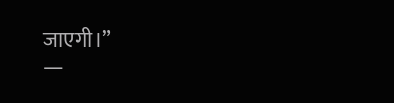जाएगी।”
—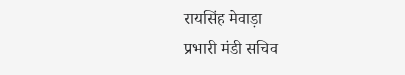रायसिंह मेवाड़ा
प्रभारी मंडी सचिव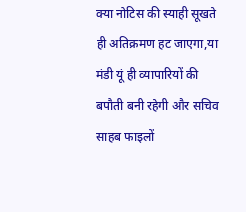क्या नोटिस की स्याही सूखते ही अतिक्रमण हट जाएगा,या मंडी यूं ही व्यापारियों की बपौती बनी रहेगी और सचिव साहब फाइलों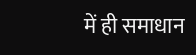में ही समाधान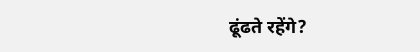ढूंढते रहेंगे?